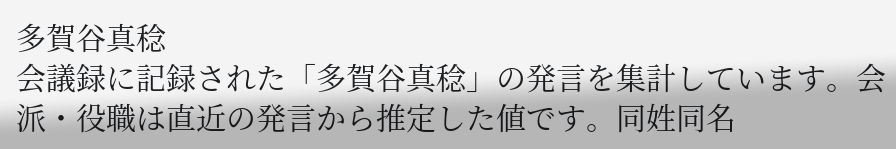多賀谷真稔
会議録に記録された「多賀谷真稔」の発言を集計しています。会派・役職は直近の発言から推定した値です。同姓同名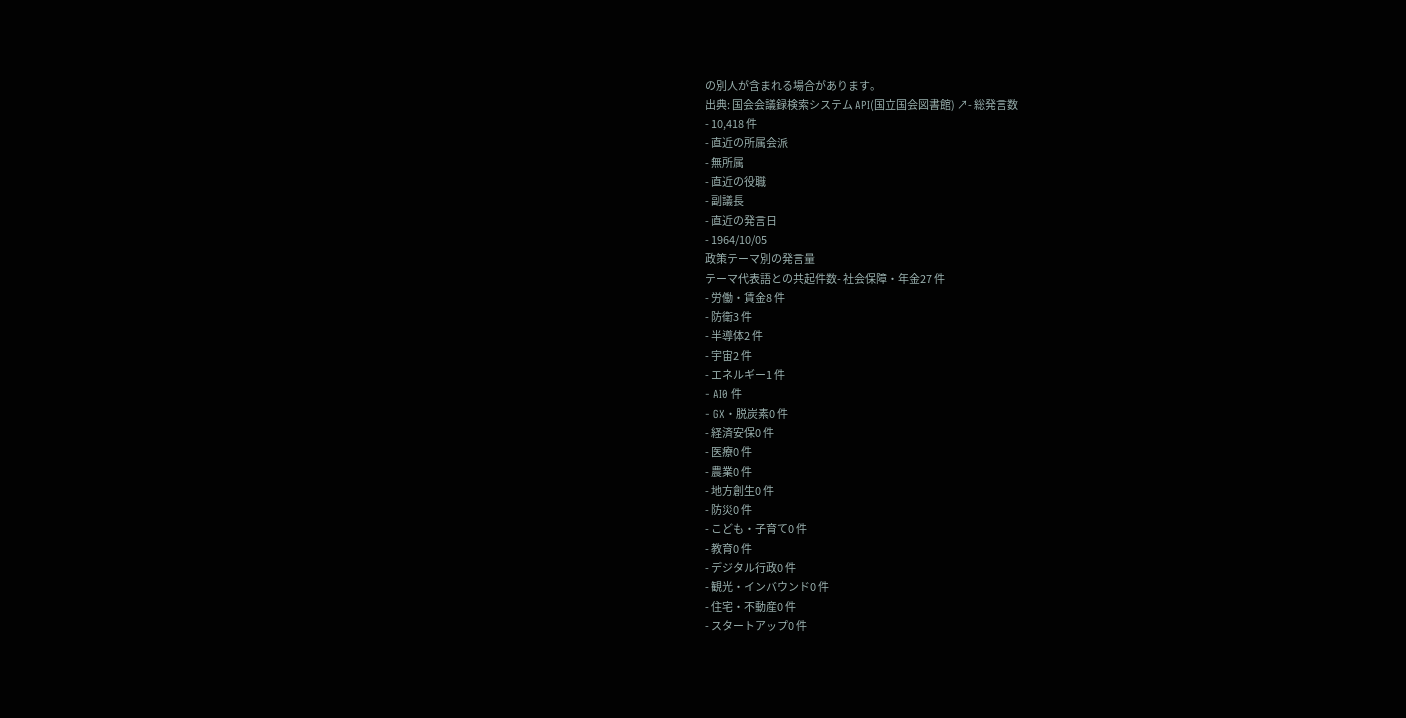の別人が含まれる場合があります。
出典: 国会会議録検索システム API(国立国会図書館) ↗- 総発言数
- 10,418 件
- 直近の所属会派
- 無所属
- 直近の役職
- 副議長
- 直近の発言日
- 1964/10/05
政策テーマ別の発言量
テーマ代表語との共起件数- 社会保障・年金27 件
- 労働・賃金8 件
- 防衛3 件
- 半導体2 件
- 宇宙2 件
- エネルギー1 件
- AI0 件
- GX・脱炭素0 件
- 経済安保0 件
- 医療0 件
- 農業0 件
- 地方創生0 件
- 防災0 件
- こども・子育て0 件
- 教育0 件
- デジタル行政0 件
- 観光・インバウンド0 件
- 住宅・不動産0 件
- スタートアップ0 件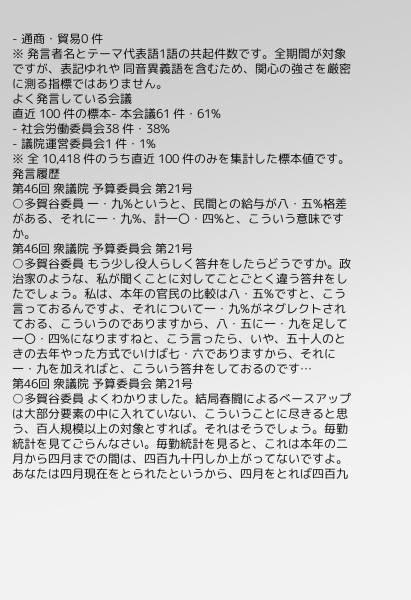- 通商・貿易0 件
※ 発言者名とテーマ代表語1語の共起件数です。全期間が対象ですが、表記ゆれや 同音異義語を含むため、関心の強さを厳密に測る指標ではありません。
よく発言している会議
直近 100 件の標本- 本会議61 件・61%
- 社会労働委員会38 件・38%
- 議院運営委員会1 件・1%
※ 全 10,418 件のうち直近 100 件のみを集計した標本値です。
発言履歴
第46回 衆議院 予算委員会 第21号
○多賀谷委員 一・九%というと、民間との給与が八・五%格差がある、それに一・九%、計一〇・四%と、こういう意味ですか。
第46回 衆議院 予算委員会 第21号
○多賀谷委員 もう少し役人らしく答弁をしたらどうですか。政治家のような、私が聞くことに対してことごとく違う答弁をしたでしょう。私は、本年の官民の比較は八・五%ですと、こう言っておるんですよ、それについて一・九%がネグレクトされておる、こういうのでありますから、八・五に一・九を足して一〇・四%になりますねと、こう言ったら、いや、五十人のときの去年やった方式でいけば七・六でありますから、それに一・九を加えればと、こういう答弁をしておるのです…
第46回 衆議院 予算委員会 第21号
○多賀谷委員 よくわかりました。結局春闘によるべースアップは大部分要素の中に入れていない、こういうことに尽きると思う、百人規模以上の対象とすれば。それはそうでしょう。毎勤統計を見てごらんなさい。毎勤統計を見ると、これは本年の二月から四月までの間は、四百九十円しか上がってないですよ。あなたは四月現在をとられたというから、四月をとれば四百九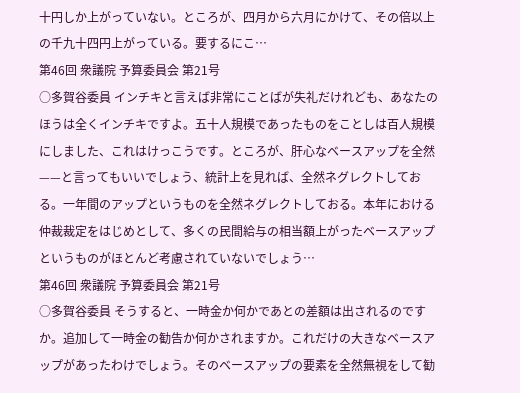十円しか上がっていない。ところが、四月から六月にかけて、その倍以上の千九十四円上がっている。要するにこ…
第46回 衆議院 予算委員会 第21号
○多賀谷委員 インチキと言えば非常にことばが失礼だけれども、あなたのほうは全くインチキですよ。五十人規模であったものをことしは百人規模にしました、これはけっこうです。ところが、肝心なベースアップを全然——と言ってもいいでしょう、統計上を見れば、全然ネグレクトしておる。一年間のアップというものを全然ネグレクトしておる。本年における仲裁裁定をはじめとして、多くの民間給与の相当額上がったベースアップというものがほとんど考慮されていないでしょう…
第46回 衆議院 予算委員会 第21号
○多賀谷委員 そうすると、一時金か何かであとの差額は出されるのですか。追加して一時金の勧告か何かされますか。これだけの大きなベースアップがあったわけでしょう。そのベースアップの要素を全然無視をして勧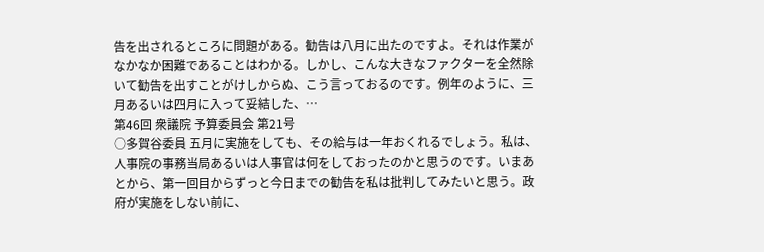告を出されるところに問題がある。勧告は八月に出たのですよ。それは作業がなかなか困難であることはわかる。しかし、こんな大きなファクターを全然除いて勧告を出すことがけしからぬ、こう言っておるのです。例年のように、三月あるいは四月に入って妥結した、…
第46回 衆議院 予算委員会 第21号
○多賀谷委員 五月に実施をしても、その給与は一年おくれるでしょう。私は、人事院の事務当局あるいは人事官は何をしておったのかと思うのです。いまあとから、第一回目からずっと今日までの勧告を私は批判してみたいと思う。政府が実施をしない前に、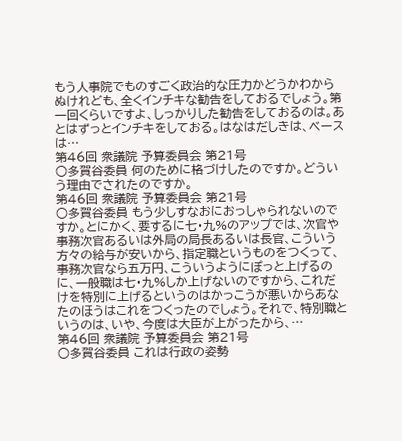もう人事院でものすごく政治的な圧力かどうかわからぬけれども、全くインチキな勧告をしておるでしょう。第一回くらいですよ、しっかりした勧告をしておるのは。あとはずっとインチキをしておる。はなはだしきは、ベースは…
第46回 衆議院 予算委員会 第21号
○多賀谷委員 何のために格づけしたのですか。どういう理由でされたのですか。
第46回 衆議院 予算委員会 第21号
○多賀谷委員 もう少しすなおにおっしゃられないのですか。とにかく、要するに七・九%のアップでは、次官や事務次官あるいは外局の局長あるいは長官、こういう方々の給与が安いから、指定職というものをつくって、事務次官なら五万円、こういうようにぽっと上げるのに、一般職は七・九%しか上げないのですから、これだけを特別に上げるというのはかっこうが悪いからあなたのほうはこれをつくったのでしょう。それで、特別職というのは、いや、今度は大臣が上がったから、…
第46回 衆議院 予算委員会 第21号
○多賀谷委員 これは行政の姿勢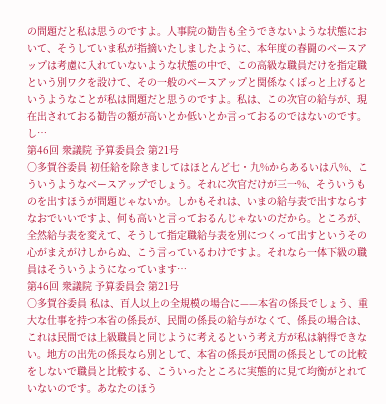の問題だと私は思うのですよ。人事院の勧告も全うできないような状態において、そうしていま私が指摘いたしましたように、本年度の春闘のベースアップは考慮に入れていないような状態の中で、この高級な職員だけを指定職という別ワクを設けて、その一般のベースアップと関係なくぽっと上げるというようなことが私は問題だと思うのですよ。私は、この次官の給与が、現在出されておる勧告の額が高いとか低いとか言っておるのではないのです。し…
第46回 衆議院 予算委員会 第21号
○多賀谷委員 初任給を除きましてはほとんど七・九%からあるいは八%、こういうようなベースアップでしょう。それに次官だけが三一%、そういうものを出すほうが問題じゃないか。しかもそれは、いまの給与表で出すならすなおでいいですよ、何も高いと言っておるんじゃないのだから。ところが、全然給与表を変えて、そうして指定職給与表を別につくって出すというその心がまえがけしからぬ、こう言っているわけですよ。それなら一体下級の職員はそういうようになっています…
第46回 衆議院 予算委員会 第21号
○多賀谷委員 私は、百人以上の全規模の場合に——本省の係長でしょう、重大な仕事を持つ本省の係長が、民間の係長の給与がなくて、係長の場合は、これは民間では上級職員と同じように考えるという考え方が私は納得できない。地方の出先の係長なら別として、本省の係長が民間の係長としての比較をしないで職員と比較する、こういったところに実態的に見て均衡がとれていないのです。あなたのほう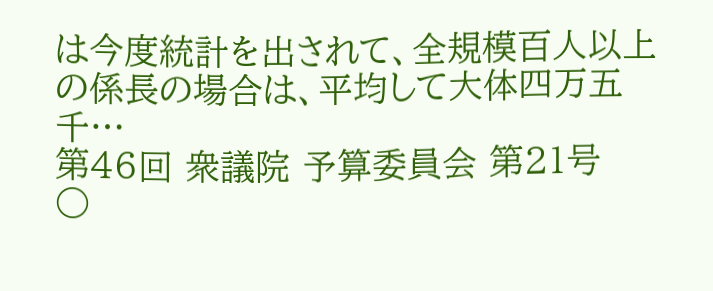は今度統計を出されて、全規模百人以上の係長の場合は、平均して大体四万五千…
第46回 衆議院 予算委員会 第21号
○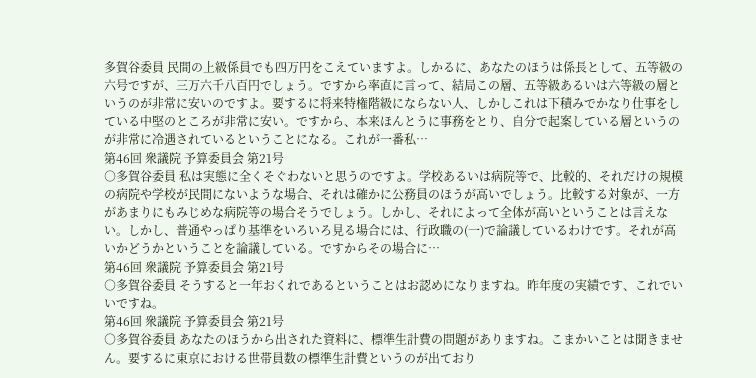多賀谷委員 民間の上級係員でも四万円をこえていますよ。しかるに、あなたのほうは係長として、五等級の六号ですが、三万六千八百円でしょう。ですから率直に言って、結局この層、五等級あるいは六等級の層というのが非常に安いのですよ。要するに将来特権階級にならない人、しかしこれは下積みでかなり仕事をしている中堅のところが非常に安い。ですから、本来ほんとうに事務をとり、自分で起案している層というのが非常に冷遇されているということになる。これが一番私…
第46回 衆議院 予算委員会 第21号
○多賀谷委員 私は実態に全くそぐわないと思うのですよ。学校あるいは病院等で、比較的、それだけの規模の病院や学校が民間にないような場合、それは確かに公務員のほうが高いでしょう。比較する対象が、一方があまりにもみじめな病院等の場合そうでしょう。しかし、それによって全体が高いということは言えない。しかし、普通やっぱり基準をいろいろ見る場合には、行政職の(一)で論議しているわけです。それが高いかどうかということを論議している。ですからその場合に…
第46回 衆議院 予算委員会 第21号
○多賀谷委員 そうすると一年おくれであるということはお認めになりますね。昨年度の実績です、これでいいですね。
第46回 衆議院 予算委員会 第21号
○多賀谷委員 あなたのほうから出された資料に、標準生計費の問題がありますね。こまかいことは聞きません。要するに東京における世帯員数の標準生計費というのが出ており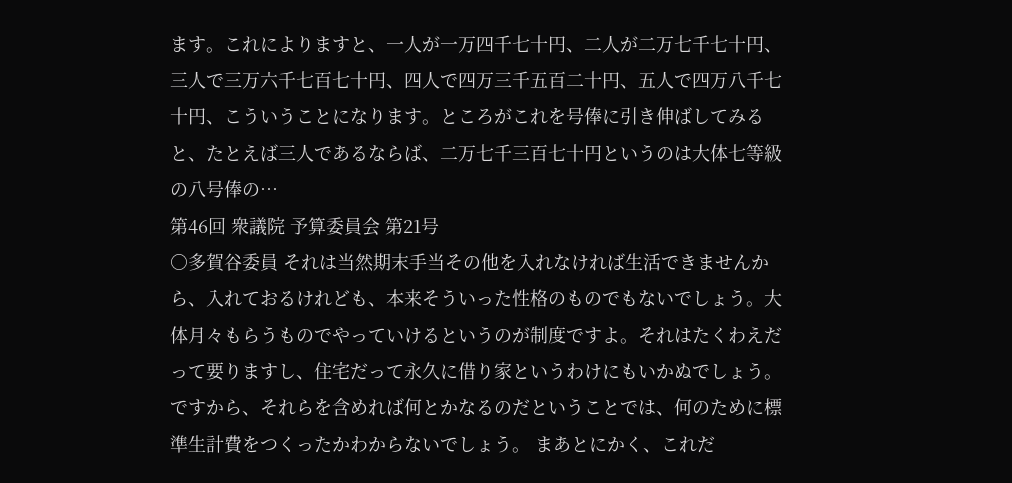ます。これによりますと、一人が一万四千七十円、二人が二万七千七十円、三人で三万六千七百七十円、四人で四万三千五百二十円、五人で四万八千七十円、こういうことになります。ところがこれを号俸に引き伸ばしてみると、たとえば三人であるならば、二万七千三百七十円というのは大体七等級の八号俸の…
第46回 衆議院 予算委員会 第21号
○多賀谷委員 それは当然期末手当その他を入れなければ生活できませんから、入れておるけれども、本来そういった性格のものでもないでしょう。大体月々もらうものでやっていけるというのが制度ですよ。それはたくわえだって要りますし、住宅だって永久に借り家というわけにもいかぬでしょう。ですから、それらを含めれば何とかなるのだということでは、何のために標準生計費をつくったかわからないでしょう。 まあとにかく、これだ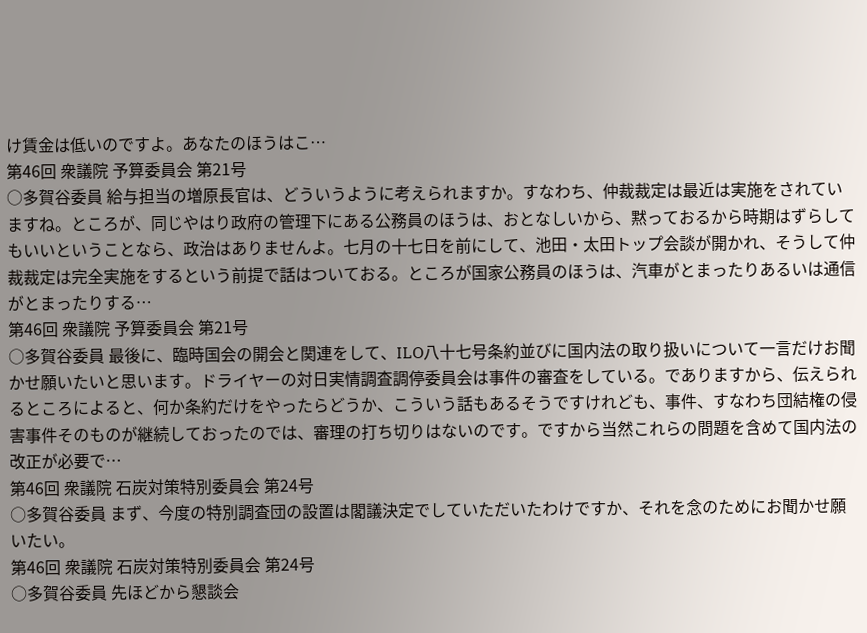け賃金は低いのですよ。あなたのほうはこ…
第46回 衆議院 予算委員会 第21号
○多賀谷委員 給与担当の増原長官は、どういうように考えられますか。すなわち、仲裁裁定は最近は実施をされていますね。ところが、同じやはり政府の管理下にある公務員のほうは、おとなしいから、黙っておるから時期はずらしてもいいということなら、政治はありませんよ。七月の十七日を前にして、池田・太田トップ会談が開かれ、そうして仲裁裁定は完全実施をするという前提で話はついておる。ところが国家公務員のほうは、汽車がとまったりあるいは通信がとまったりする…
第46回 衆議院 予算委員会 第21号
○多賀谷委員 最後に、臨時国会の開会と関連をして、ILO八十七号条約並びに国内法の取り扱いについて一言だけお聞かせ願いたいと思います。ドライヤーの対日実情調査調停委員会は事件の審査をしている。でありますから、伝えられるところによると、何か条約だけをやったらどうか、こういう話もあるそうですけれども、事件、すなわち団結権の侵害事件そのものが継続しておったのでは、審理の打ち切りはないのです。ですから当然これらの問題を含めて国内法の改正が必要で…
第46回 衆議院 石炭対策特別委員会 第24号
○多賀谷委員 まず、今度の特別調査団の設置は閣議決定でしていただいたわけですか、それを念のためにお聞かせ願いたい。
第46回 衆議院 石炭対策特別委員会 第24号
○多賀谷委員 先ほどから懇談会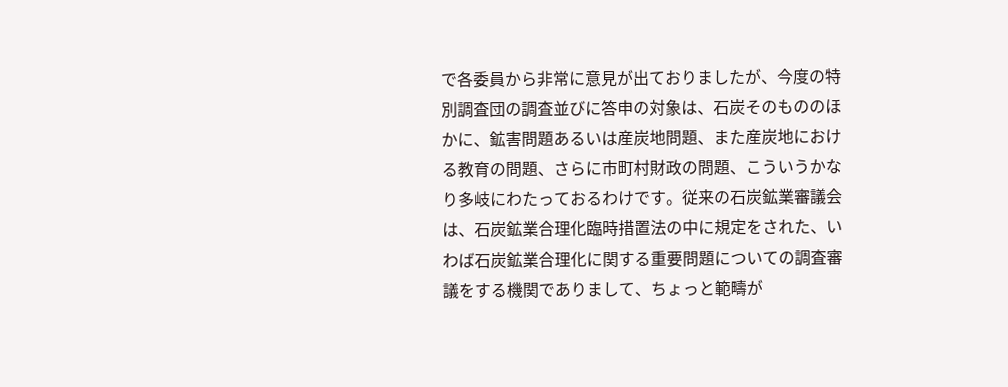で各委員から非常に意見が出ておりましたが、今度の特別調査団の調査並びに答申の対象は、石炭そのもののほかに、鉱害問題あるいは産炭地問題、また産炭地における教育の問題、さらに市町村財政の問題、こういうかなり多岐にわたっておるわけです。従来の石炭鉱業審議会は、石炭鉱業合理化臨時措置法の中に規定をされた、いわば石炭鉱業合理化に関する重要問題についての調査審議をする機関でありまして、ちょっと範疇が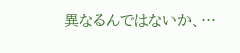異なるんではないか、…